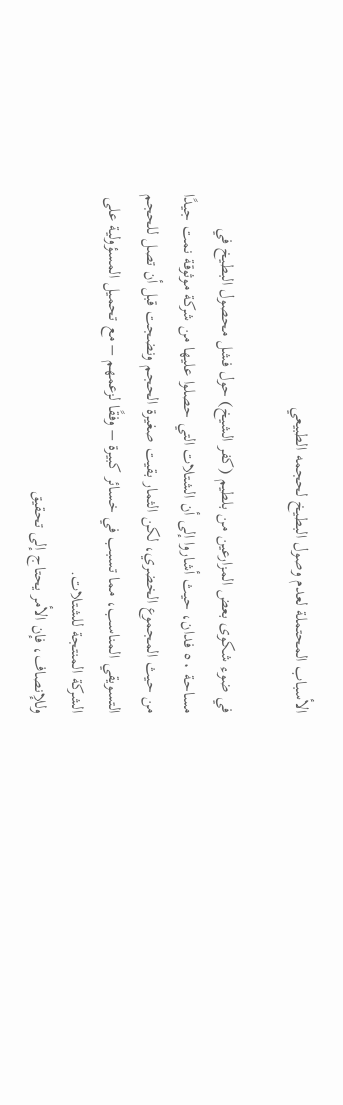الأسباب المحتملة لعدم وصول البطيخ لحجمه الطبيعي

في ضوء شكوى بعض المزارعين من بلطيم (كفر الشيخ) حول فشل محصول البطيخ في مساحة ٥٠ فدان، حيث أشاروا إلى أن الشتلات التي حصلوا عليها من شركة موثوقة نمت جيدًا من حيث المجموع الخضري، لكن الثمار بقيت صغيرة الحجم ونضجت قبل أن تصل للحجم التسويقي المناسب، مما تسبب في خسائر كبيرة – وفقًا لزعمهم – مع تحميل المسؤولية على الشركة المنتجة للشتلات.
وللإنصاف، فإن الأمر يحتاج إلى تحقيق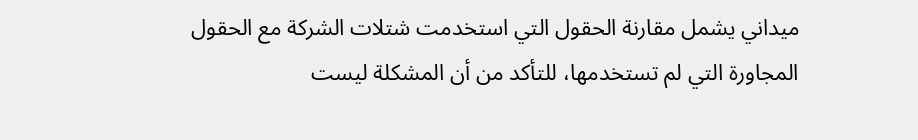ميداني يشمل مقارنة الحقول التي استخدمت شتلات الشركة مع الحقول المجاورة التي لم تستخدمها، للتأكد من أن المشكلة ليست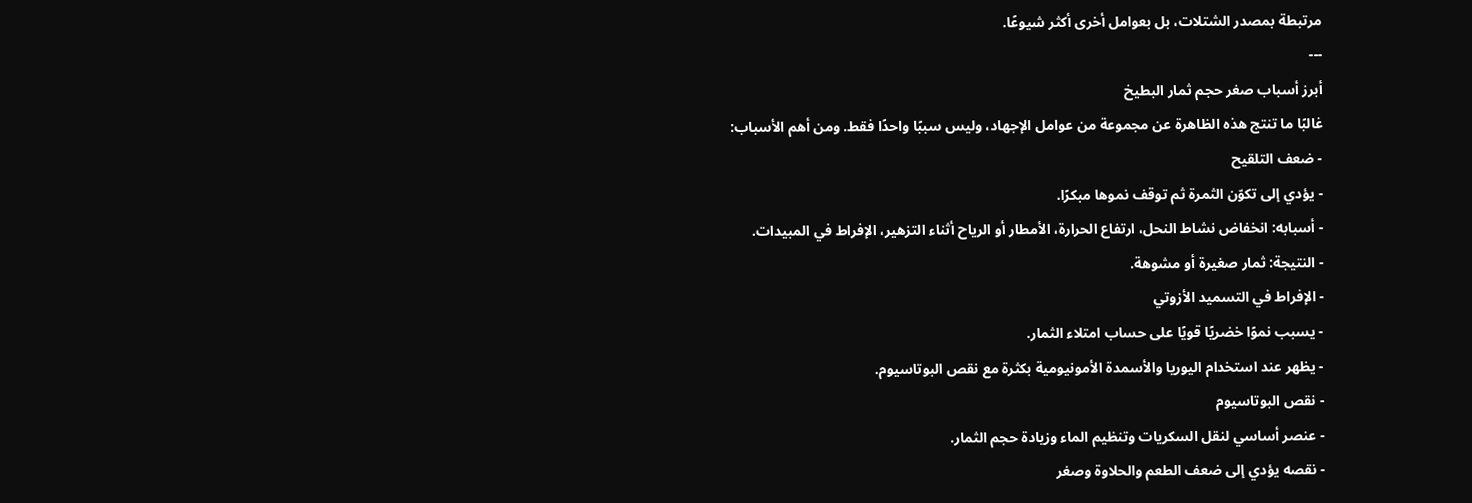مرتبطة بمصدر الشتلات، بل بعوامل أخرى أكثر شيوعًا.
---
أبرز أسباب صغر حجم ثمار البطيخ
غالبًا ما تنتج هذه الظاهرة عن مجموعة من عوامل الإجهاد، وليس سببًا واحدًا فقط. ومن أهم الأسباب:
- ضعف التلقيح
- يؤدي إلى تكوّن الثمرة ثم توقف نموها مبكرًا.
- أسبابه: انخفاض نشاط النحل، ارتفاع الحرارة، الأمطار أو الرياح أثناء التزهير، الإفراط في المبيدات.
- النتيجة: ثمار صغيرة أو مشوهة.
- الإفراط في التسميد الأزوتي
- يسبب نموًا خضريًا قويًا على حساب امتلاء الثمار.
- يظهر عند استخدام اليوريا والأسمدة الأمونيومية بكثرة مع نقص البوتاسيوم.
- نقص البوتاسيوم
- عنصر أساسي لنقل السكريات وتنظيم الماء وزيادة حجم الثمار.
- نقصه يؤدي إلى ضعف الطعم والحلاوة وصغر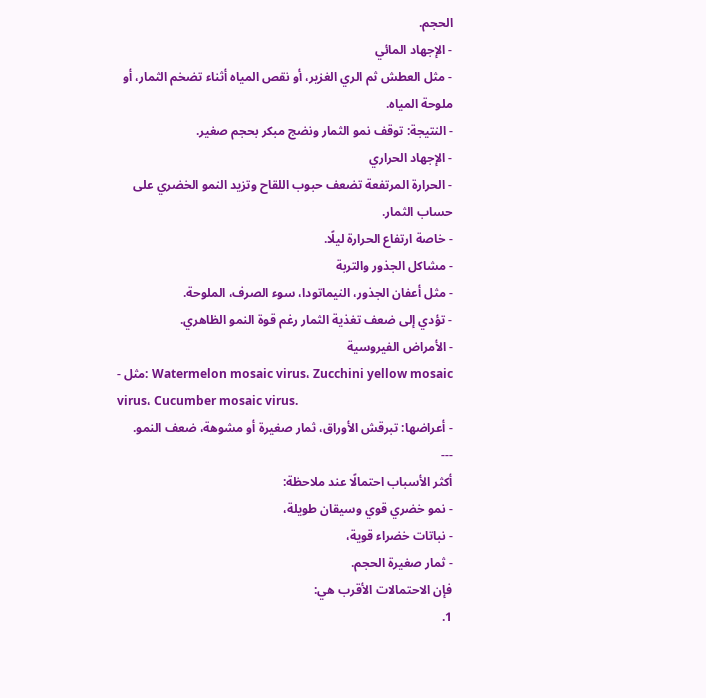الحجم.
- الإجهاد المائي
- مثل العطش ثم الري الغزير، أو نقص المياه أثناء تضخم الثمار، أو ملوحة المياه.
- النتيجة: توقف نمو الثمار ونضج مبكر بحجم صغير.
- الإجهاد الحراري
- الحرارة المرتفعة تضعف حبوب اللقاح وتزيد النمو الخضري على حساب الثمار.
- خاصة ارتفاع الحرارة ليلًا.
- مشاكل الجذور والتربة
- مثل أعفان الجذور، النيماتودا، سوء الصرف، الملوحة.
- تؤدي إلى ضعف تغذية الثمار رغم قوة النمو الظاهري.
- الأمراض الفيروسية
- مثل: Watermelon mosaic virus، Zucchini yellow mosaic virus، Cucumber mosaic virus.
- أعراضها: تبرقش الأوراق، ثمار صغيرة أو مشوهة، ضعف النمو.
---
أكثر الأسباب احتمالًا عند ملاحظة:
- نمو خضري قوي وسيقان طويلة،
- نباتات خضراء قوية،
- ثمار صغيرة الحجم.
فإن الاحتمالات الأقرب هي:
1.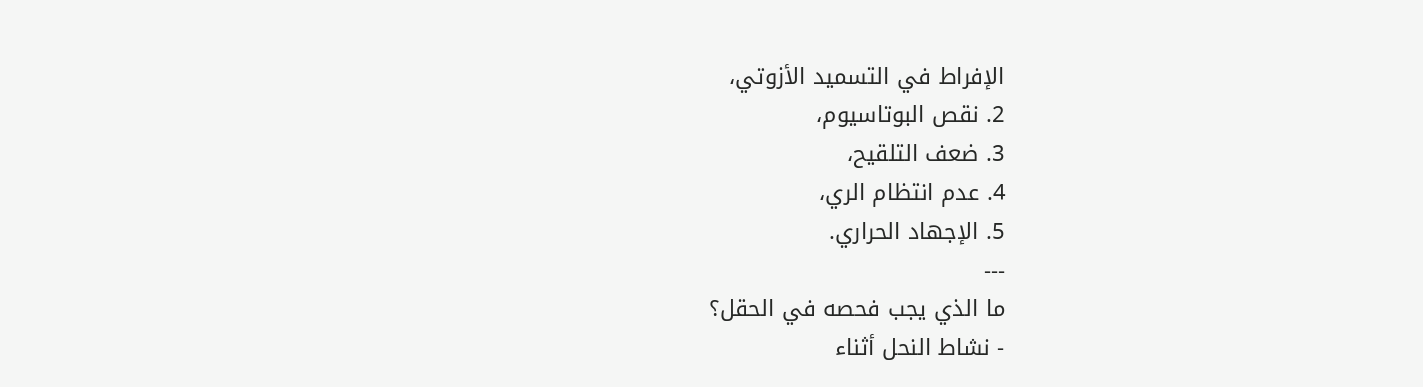الإفراط في التسميد الأزوتي،
2. نقص البوتاسيوم،
3. ضعف التلقيح،
4. عدم انتظام الري،
5. الإجهاد الحراري.
---
ما الذي يجب فحصه في الحقل؟
- نشاط النحل أثناء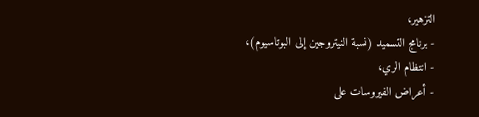التزهير،
- برنامج التسميد (نسبة النيتروجين إلى البوتاسيوم)،
- انتظام الري،
- أعراض الفيروسات على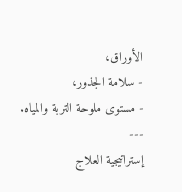الأوراق،
- سلامة الجذور،
- مستوى ملوحة التربة والمياه.
---
إستراتيجية العلاج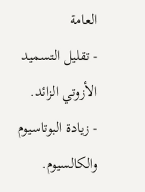العامة
- تقليل التسميد الأزوتي الزائد.
- زيادة البوتاسيوم والكالسيوم.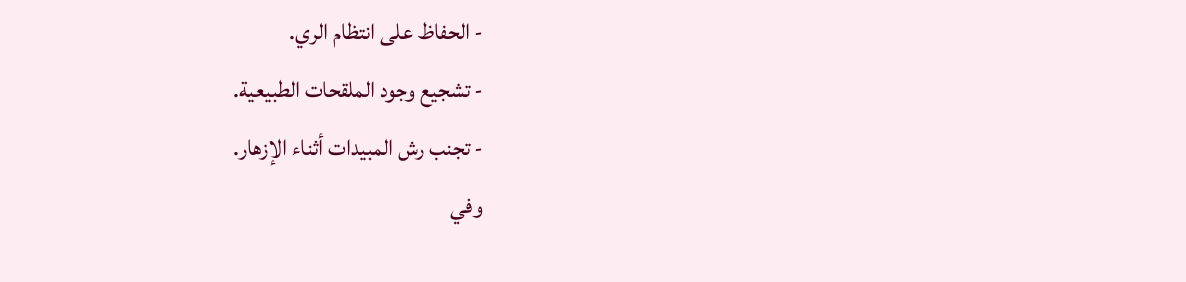- الحفاظ على انتظام الري.
- تشجيع وجود الملقحات الطبيعية.
- تجنب رش المبيدات أثناء الإزهار.
وفي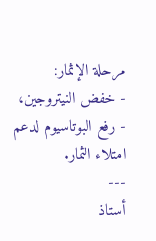مرحلة الإثمار:
- خفض النيتروجين،
- رفع البوتاسيوم لدعم امتلاء الثمار.
---
أستاذ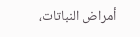أمراض النباتات،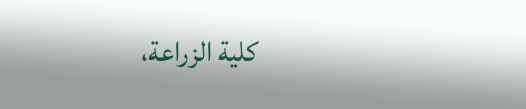كلية الزراعة،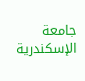جامعة الإسكندرية